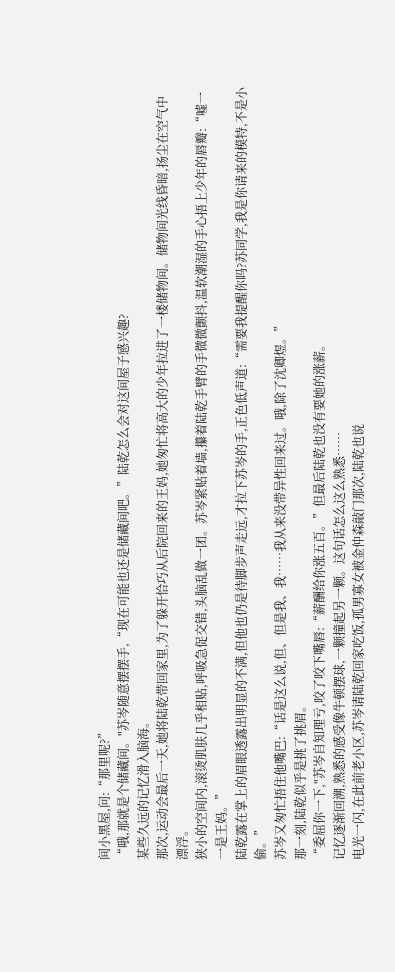间小黑屋,问:“那里呢?”
“哦,那就是个储藏间。"苏岑随意摆摆手,“现在可能也还是储藏间吧。”陆乾怎么会对这间屋子感兴趣?
某些久远的记忆滑入脑海。
那次,运动会最后一天,她将陆乾带回家里,为了躲开恰巧从后院回来的王妈,她匆忙将高大的少年拉进了一楼储物间。储物间光线昏暗,扬尘在空气中漂浮。
狭小的空间内,滚烫肌肤几乎相贴,呼吸急促交错,头脑乱做一团。苏岑紧贴着墙,攥着陆乾手臂的手微微颤抖,温软潮湿的手心捂上少年的唇瓣:“嘘一一是王妈。”
陆乾露在掌上的眉眼透露出明显的不满,但他也仍是待脚步声走远,才拉下苏岑的手,正色低声道:“需要我提醒你吗?苏同学,我是你请来的模特,不是小偷。”
苏岑又匆忙捂住他嘴巴:“话是这么说,但、但是我、我……我从来没带异性回来过。哦,除了沈卿煜。”
那一刻,陆乾似乎是挑了挑眉。
“委屈你一下,"苏岑自知理亏,咬了咬下嘴唇:“薪酬给你涨五百。”但最后陆乾也没有要她的涨薪。
记忆逐渐回溯,熟悉的感受像牛顿摆球,一颗撞起另一颗。这句话怎么这么熟悉……
电光一闪,在此前老小区,苏岑请陆乾回家吃饭,孤男寡女被金仲森敲门那次,陆乾也说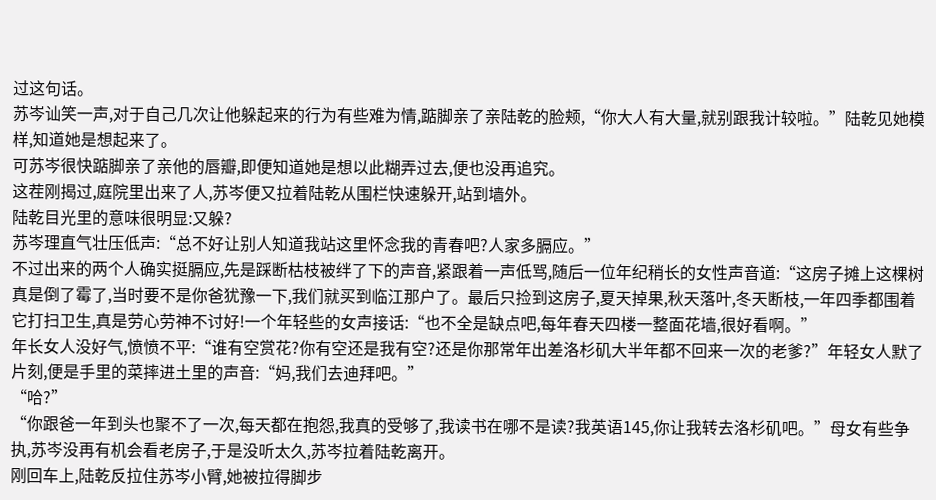过这句话。
苏岑讪笑一声,对于自己几次让他躲起来的行为有些难为情,踮脚亲了亲陆乾的脸颊,“你大人有大量,就别跟我计较啦。”陆乾见她模样,知道她是想起来了。
可苏岑很快踮脚亲了亲他的唇瓣,即便知道她是想以此糊弄过去,便也没再追究。
这茬刚揭过,庭院里出来了人,苏岑便又拉着陆乾从围栏快速躲开,站到墙外。
陆乾目光里的意味很明显:又躲?
苏岑理直气壮压低声:“总不好让别人知道我站这里怀念我的青春吧?人家多膈应。”
不过出来的两个人确实挺膈应,先是踩断枯枝被绊了下的声音,紧跟着一声低骂,随后一位年纪稍长的女性声音道:“这房子摊上这棵树真是倒了霉了,当时要不是你爸犹豫一下,我们就买到临江那户了。最后只捡到这房子,夏天掉果,秋天落叶,冬天断枝,一年四季都围着它打扫卫生,真是劳心劳神不讨好!一个年轻些的女声接话:“也不全是缺点吧,每年春天四楼一整面花墙,很好看啊。”
年长女人没好气,愤愤不平:“谁有空赏花?你有空还是我有空?还是你那常年出差洛杉矶大半年都不回来一次的老爹?”年轻女人默了片刻,便是手里的菜摔进土里的声音:“妈,我们去迪拜吧。”
“哈?”
“你跟爸一年到头也聚不了一次,每天都在抱怨,我真的受够了,我读书在哪不是读?我英语145,你让我转去洛杉矶吧。”母女有些争执,苏岑没再有机会看老房子,于是没听太久,苏岑拉着陆乾离开。
刚回车上,陆乾反拉住苏岑小臂,她被拉得脚步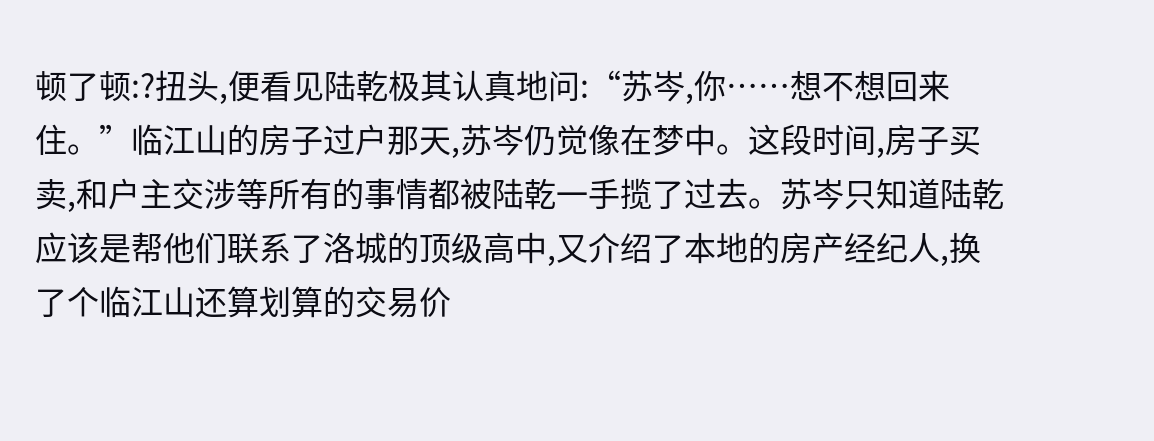顿了顿:?扭头,便看见陆乾极其认真地问:“苏岑,你……想不想回来住。”临江山的房子过户那天,苏岑仍觉像在梦中。这段时间,房子买卖,和户主交涉等所有的事情都被陆乾一手揽了过去。苏岑只知道陆乾应该是帮他们联系了洛城的顶级高中,又介绍了本地的房产经纪人,换了个临江山还算划算的交易价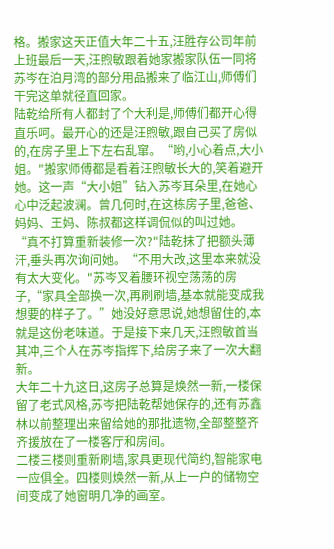格。搬家这天正值大年二十五,汪胜存公司年前上班最后一天,汪煦敏跟着她家搬家队伍一同将苏岑在泊月湾的部分用品搬来了临江山,师傅们干完这单就径直回家。
陆乾给所有人都封了个大利是,师傅们都开心得直乐呵。最开心的还是汪煦敏,跟自己买了房似的,在房子里上下左右乱窜。“哟,小心着点,大小姐。"搬家师傅都是看着汪煦敏长大的,笑着避开她。这一声“大小姐”钻入苏岑耳朵里,在她心心中泛起波澜。曾几何时,在这栋房子里,爸爸、妈妈、王妈、陈叔都这样调侃似的叫过她。“真不打算重新装修一次?"陆乾抹了把额头薄汗,垂头再次询问她。“不用大改,这里本来就没有太大变化。"苏岑叉着腰环视空荡荡的房子,“家具全部换一次,再刷刷墙,基本就能变成我想要的样子了。”她没好意思说,她想留住的,本就是这份老味道。于是接下来几天,汪煦敏首当其冲,三个人在苏岑指挥下,给房子来了一次大翻新。
大年二十九这日,这房子总算是焕然一新,一楼保留了老式风格,苏岑把陆乾帮她保存的,还有苏鑫林以前整理出来留给她的那批遗物,全部整整齐齐援放在了一楼客厅和房间。
二楼三楼则重新刷墙,家具更现代简约,智能家电一应俱全。四楼则焕然一新,从上一户的储物空间变成了她窗明几净的画室。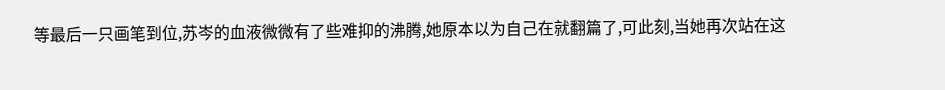等最后一只画笔到位,苏岑的血液微微有了些难抑的沸腾,她原本以为自己在就翻篇了,可此刻,当她再次站在这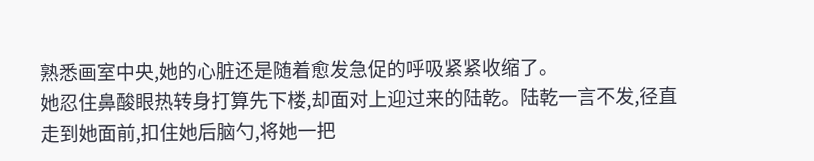熟悉画室中央,她的心脏还是随着愈发急促的呼吸紧紧收缩了。
她忍住鼻酸眼热转身打算先下楼,却面对上迎过来的陆乾。陆乾一言不发,径直走到她面前,扣住她后脑勺,将她一把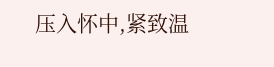压入怀中,紧致温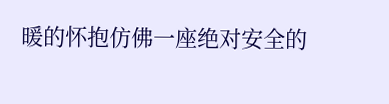暖的怀抱仿佛一座绝对安全的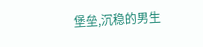堡垒,沉稳的男生